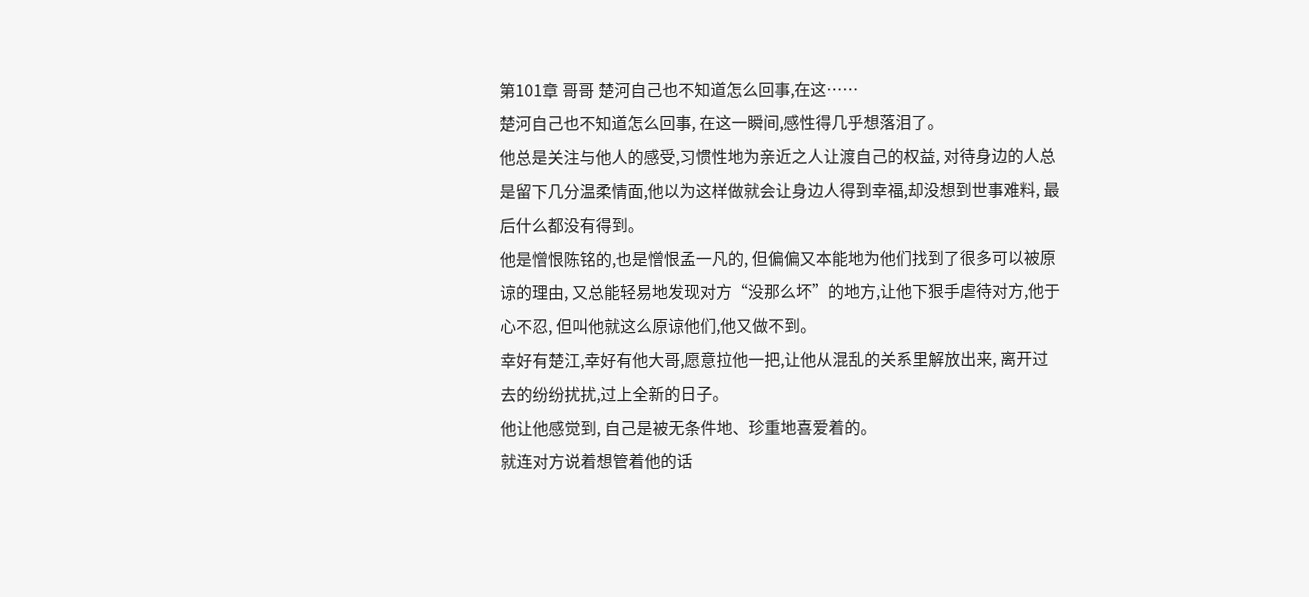第101章 哥哥 楚河自己也不知道怎么回事,在这……
楚河自己也不知道怎么回事, 在这一瞬间,感性得几乎想落泪了。
他总是关注与他人的感受,习惯性地为亲近之人让渡自己的权益, 对待身边的人总是留下几分温柔情面,他以为这样做就会让身边人得到幸福,却没想到世事难料, 最后什么都没有得到。
他是憎恨陈铭的,也是憎恨孟一凡的, 但偏偏又本能地为他们找到了很多可以被原谅的理由, 又总能轻易地发现对方“没那么坏”的地方,让他下狠手虐待对方,他于心不忍, 但叫他就这么原谅他们,他又做不到。
幸好有楚江,幸好有他大哥,愿意拉他一把,让他从混乱的关系里解放出来, 离开过去的纷纷扰扰,过上全新的日子。
他让他感觉到, 自己是被无条件地、珍重地喜爱着的。
就连对方说着想管着他的话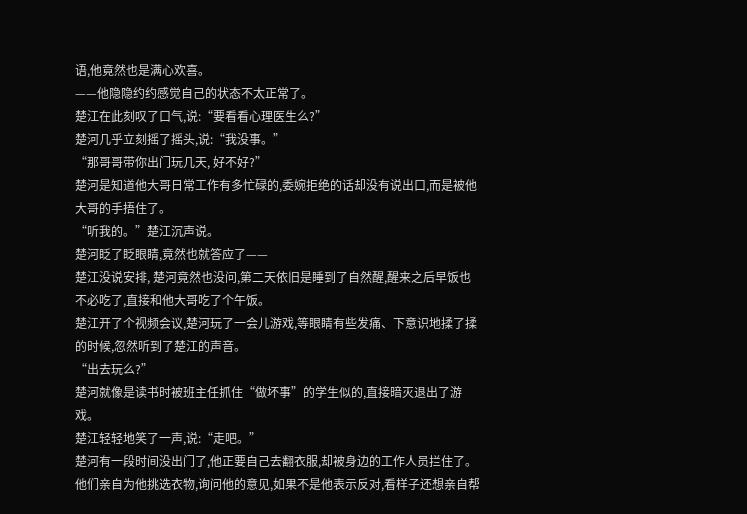语,他竟然也是满心欢喜。
——他隐隐约约感觉自己的状态不太正常了。
楚江在此刻叹了口气,说:“要看看心理医生么?”
楚河几乎立刻摇了摇头,说:“我没事。”
“那哥哥带你出门玩几天, 好不好?”
楚河是知道他大哥日常工作有多忙碌的,委婉拒绝的话却没有说出口,而是被他大哥的手捂住了。
“听我的。”楚江沉声说。
楚河眨了眨眼睛,竟然也就答应了——
楚江没说安排, 楚河竟然也没问,第二天依旧是睡到了自然醒,醒来之后早饭也不必吃了,直接和他大哥吃了个午饭。
楚江开了个视频会议,楚河玩了一会儿游戏,等眼睛有些发痛、下意识地揉了揉的时候,忽然听到了楚江的声音。
“出去玩么?”
楚河就像是读书时被班主任抓住“做坏事”的学生似的,直接暗灭退出了游戏。
楚江轻轻地笑了一声,说:“走吧。”
楚河有一段时间没出门了,他正要自己去翻衣服,却被身边的工作人员拦住了。
他们亲自为他挑选衣物,询问他的意见,如果不是他表示反对,看样子还想亲自帮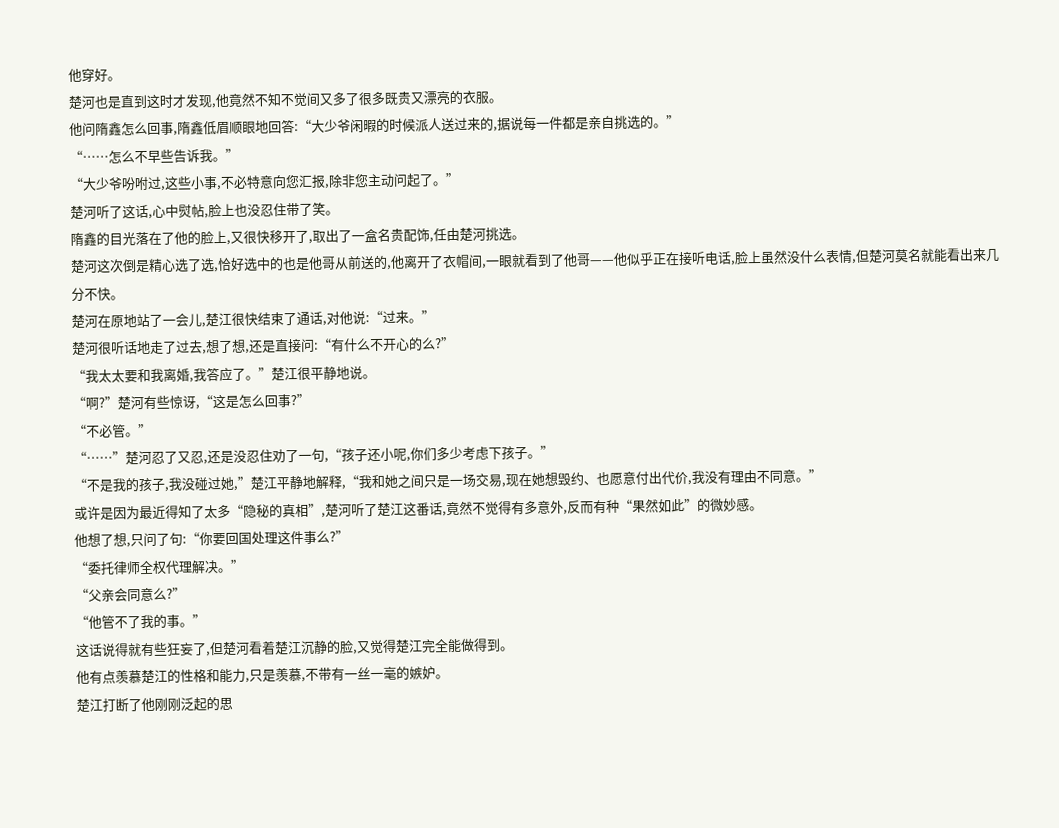他穿好。
楚河也是直到这时才发现,他竟然不知不觉间又多了很多既贵又漂亮的衣服。
他问隋鑫怎么回事,隋鑫低眉顺眼地回答:“大少爷闲暇的时候派人送过来的,据说每一件都是亲自挑选的。”
“……怎么不早些告诉我。”
“大少爷吩咐过,这些小事,不必特意向您汇报,除非您主动问起了。”
楚河听了这话,心中熨帖,脸上也没忍住带了笑。
隋鑫的目光落在了他的脸上,又很快移开了,取出了一盒名贵配饰,任由楚河挑选。
楚河这次倒是精心选了选,恰好选中的也是他哥从前送的,他离开了衣帽间,一眼就看到了他哥——他似乎正在接听电话,脸上虽然没什么表情,但楚河莫名就能看出来几分不快。
楚河在原地站了一会儿,楚江很快结束了通话,对他说:“过来。”
楚河很听话地走了过去,想了想,还是直接问:“有什么不开心的么?”
“我太太要和我离婚,我答应了。”楚江很平静地说。
“啊?”楚河有些惊讶,“这是怎么回事?”
“不必管。”
“……”楚河忍了又忍,还是没忍住劝了一句,“孩子还小呢,你们多少考虑下孩子。”
“不是我的孩子,我没碰过她,”楚江平静地解释,“我和她之间只是一场交易,现在她想毁约、也愿意付出代价,我没有理由不同意。”
或许是因为最近得知了太多“隐秘的真相”,楚河听了楚江这番话,竟然不觉得有多意外,反而有种“果然如此”的微妙感。
他想了想,只问了句:“你要回国处理这件事么?”
“委托律师全权代理解决。”
“父亲会同意么?”
“他管不了我的事。”
这话说得就有些狂妄了,但楚河看着楚江沉静的脸,又觉得楚江完全能做得到。
他有点羡慕楚江的性格和能力,只是羡慕,不带有一丝一毫的嫉妒。
楚江打断了他刚刚泛起的思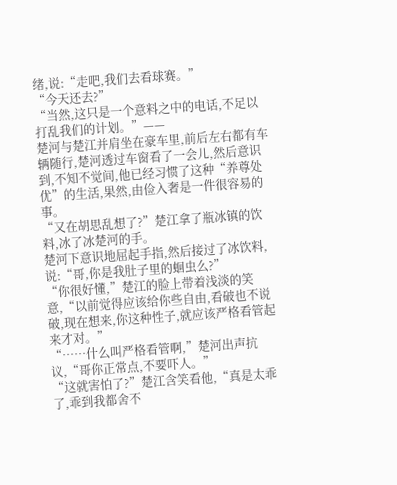绪,说:“走吧,我们去看球赛。”
“今天还去?”
“当然,这只是一个意料之中的电话,不足以打乱我们的计划。”——
楚河与楚江并肩坐在豪车里,前后左右都有车辆随行,楚河透过车窗看了一会儿,然后意识到,不知不觉间,他已经习惯了这种“养尊处优”的生活,果然,由俭入奢是一件很容易的事。
“又在胡思乱想了?”楚江拿了瓶冰镇的饮料,冰了冰楚河的手。
楚河下意识地屈起手指,然后接过了冰饮料,说:“哥,你是我肚子里的蛔虫么?”
“你很好懂,”楚江的脸上带着浅淡的笑意,“以前觉得应该给你些自由,看破也不说破,现在想来,你这种性子,就应该严格看管起来才对。”
“……什么叫严格看管啊,”楚河出声抗议,“哥你正常点,不要吓人。”
“这就害怕了?”楚江含笑看他,“真是太乖了,乖到我都舍不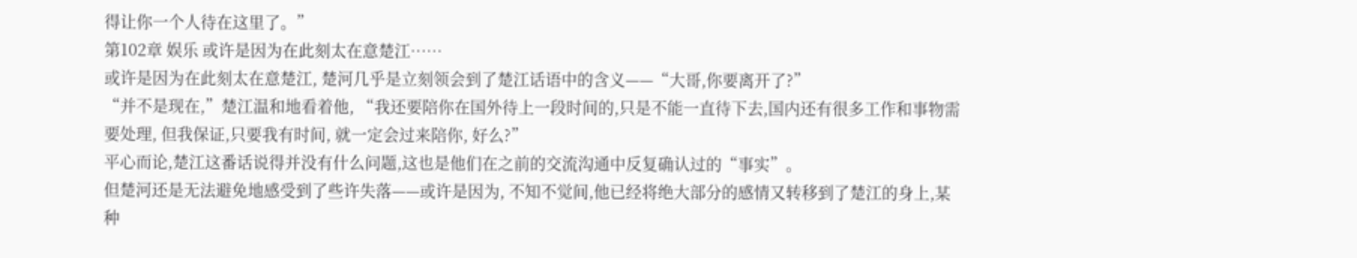得让你一个人待在这里了。”
第102章 娱乐 或许是因为在此刻太在意楚江……
或许是因为在此刻太在意楚江, 楚河几乎是立刻领会到了楚江话语中的含义——“大哥,你要离开了?”
“并不是现在,”楚江温和地看着他, “我还要陪你在国外待上一段时间的,只是不能一直待下去,国内还有很多工作和事物需要处理, 但我保证,只要我有时间, 就一定会过来陪你, 好么?”
平心而论,楚江这番话说得并没有什么问题,这也是他们在之前的交流沟通中反复确认过的“事实”。
但楚河还是无法避免地感受到了些许失落——或许是因为, 不知不觉间,他已经将绝大部分的感情又转移到了楚江的身上,某种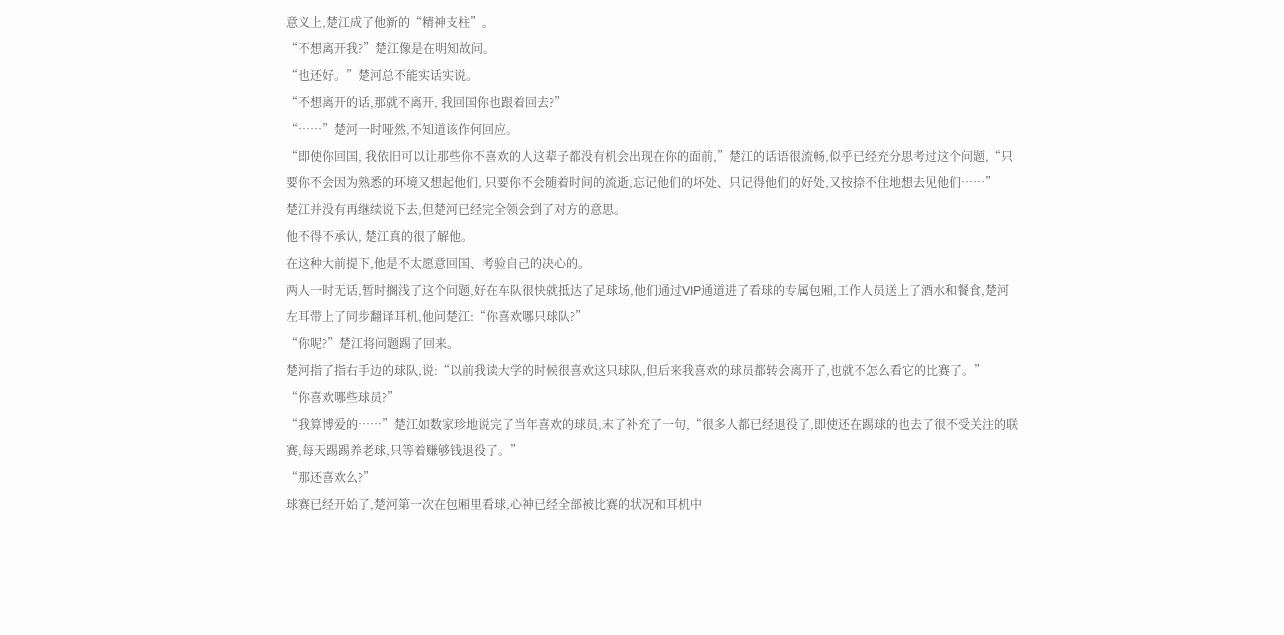意义上,楚江成了他新的“精神支柱”。
“不想离开我?”楚江像是在明知故问。
“也还好。”楚河总不能实话实说。
“不想离开的话,那就不离开, 我回国你也跟着回去?”
“……”楚河一时哑然,不知道该作何回应。
“即使你回国, 我依旧可以让那些你不喜欢的人这辈子都没有机会出现在你的面前,”楚江的话语很流畅,似乎已经充分思考过这个问题,“只要你不会因为熟悉的环境又想起他们, 只要你不会随着时间的流逝,忘记他们的坏处、只记得他们的好处,又按捺不住地想去见他们……”
楚江并没有再继续说下去,但楚河已经完全领会到了对方的意思。
他不得不承认, 楚江真的很了解他。
在这种大前提下,他是不太愿意回国、考验自己的决心的。
两人一时无话,暂时搁浅了这个问题,好在车队很快就抵达了足球场,他们通过VIP通道进了看球的专属包厢,工作人员送上了酒水和餐食,楚河左耳带上了同步翻译耳机,他问楚江:“你喜欢哪只球队?”
“你呢?”楚江将问题踢了回来。
楚河指了指右手边的球队,说:“以前我读大学的时候很喜欢这只球队,但后来我喜欢的球员都转会离开了,也就不怎么看它的比赛了。”
“你喜欢哪些球员?”
“我算博爱的……”楚江如数家珍地说完了当年喜欢的球员,末了补充了一句,“很多人都已经退役了,即使还在踢球的也去了很不受关注的联赛,每天踢踢养老球,只等着赚够钱退役了。”
“那还喜欢么?”
球赛已经开始了,楚河第一次在包厢里看球,心神已经全部被比赛的状况和耳机中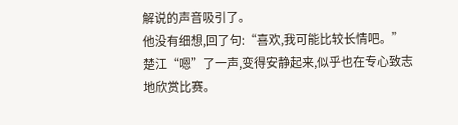解说的声音吸引了。
他没有细想,回了句:“喜欢,我可能比较长情吧。”
楚江“嗯”了一声,变得安静起来,似乎也在专心致志地欣赏比赛。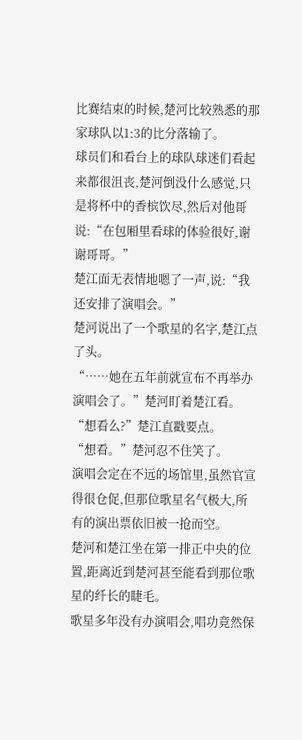比赛结束的时候,楚河比较熟悉的那家球队以1:3的比分落输了。
球员们和看台上的球队球迷们看起来都很沮丧,楚河倒没什么感觉,只是将杯中的香槟饮尽,然后对他哥说:“在包厢里看球的体验很好,谢谢哥哥。”
楚江面无表情地嗯了一声,说:“我还安排了演唱会。”
楚河说出了一个歌星的名字,楚江点了头。
“……她在五年前就宣布不再举办演唱会了。”楚河盯着楚江看。
“想看么?”楚江直戳要点。
“想看。”楚河忍不住笑了。
演唱会定在不远的场馆里,虽然官宣得很仓促,但那位歌星名气极大,所有的演出票依旧被一抢而空。
楚河和楚江坐在第一排正中央的位置,距离近到楚河甚至能看到那位歌星的纤长的睫毛。
歌星多年没有办演唱会,唱功竟然保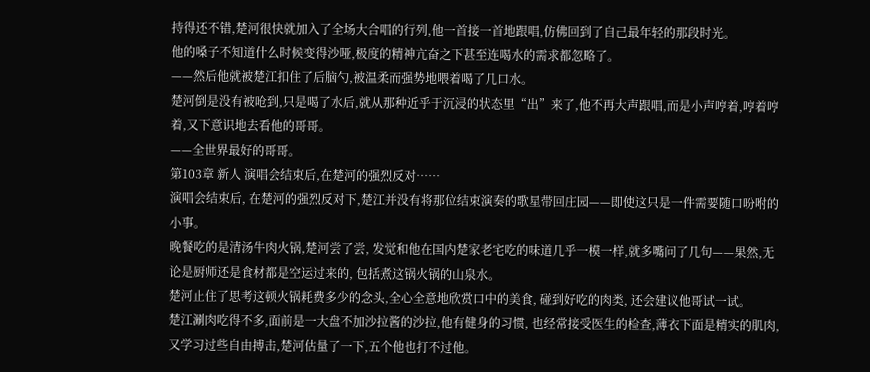持得还不错,楚河很快就加入了全场大合唱的行列,他一首接一首地跟唱,仿佛回到了自己最年轻的那段时光。
他的嗓子不知道什么时候变得沙哑,极度的精神亢奋之下甚至连喝水的需求都忽略了。
——然后他就被楚江扣住了后脑勺,被温柔而强势地喂着喝了几口水。
楚河倒是没有被呛到,只是喝了水后,就从那种近乎于沉浸的状态里“出”来了,他不再大声跟唱,而是小声哼着,哼着哼着,又下意识地去看他的哥哥。
——全世界最好的哥哥。
第103章 新人 演唱会结束后,在楚河的强烈反对……
演唱会结束后, 在楚河的强烈反对下,楚江并没有将那位结束演奏的歌星带回庄园——即使这只是一件需要随口吩咐的小事。
晚餐吃的是清汤牛肉火锅,楚河尝了尝, 发觉和他在国内楚家老宅吃的味道几乎一模一样,就多嘴问了几句——果然,无论是厨师还是食材都是空运过来的, 包括煮这锅火锅的山泉水。
楚河止住了思考这顿火锅耗费多少的念头,全心全意地欣赏口中的美食, 碰到好吃的肉类, 还会建议他哥试一试。
楚江涮肉吃得不多,面前是一大盘不加沙拉酱的沙拉,他有健身的习惯, 也经常接受医生的检查,薄衣下面是精实的肌肉,又学习过些自由搏击,楚河估量了一下,五个他也打不过他。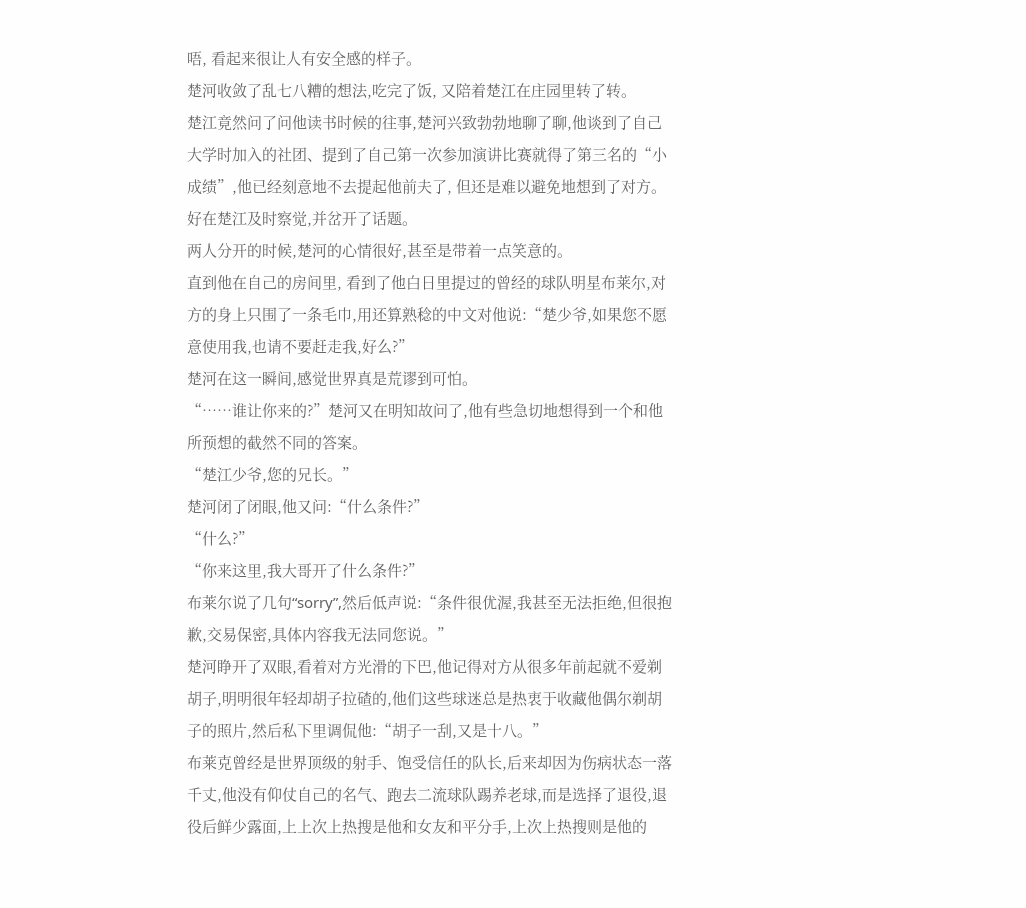唔, 看起来很让人有安全感的样子。
楚河收敛了乱七八糟的想法,吃完了饭, 又陪着楚江在庄园里转了转。
楚江竟然问了问他读书时候的往事,楚河兴致勃勃地聊了聊,他谈到了自己大学时加入的社团、提到了自己第一次参加演讲比赛就得了第三名的“小成绩”,他已经刻意地不去提起他前夫了, 但还是难以避免地想到了对方。
好在楚江及时察觉,并岔开了话题。
两人分开的时候,楚河的心情很好,甚至是带着一点笑意的。
直到他在自己的房间里, 看到了他白日里提过的曾经的球队明星布莱尔,对方的身上只围了一条毛巾,用还算熟稔的中文对他说:“楚少爷,如果您不愿意使用我,也请不要赶走我,好么?”
楚河在这一瞬间,感觉世界真是荒谬到可怕。
“……谁让你来的?”楚河又在明知故问了,他有些急切地想得到一个和他所预想的截然不同的答案。
“楚江少爷,您的兄长。”
楚河闭了闭眼,他又问:“什么条件?”
“什么?”
“你来这里,我大哥开了什么条件?”
布莱尔说了几句“sorry”,然后低声说:“条件很优渥,我甚至无法拒绝,但很抱歉,交易保密,具体内容我无法同您说。”
楚河睁开了双眼,看着对方光滑的下巴,他记得对方从很多年前起就不爱剃胡子,明明很年轻却胡子拉碴的,他们这些球迷总是热衷于收藏他偶尔剃胡子的照片,然后私下里调侃他:“胡子一刮,又是十八。”
布莱克曾经是世界顶级的射手、饱受信任的队长,后来却因为伤病状态一落千丈,他没有仰仗自己的名气、跑去二流球队踢养老球,而是选择了退役,退役后鲜少露面,上上次上热搜是他和女友和平分手,上次上热搜则是他的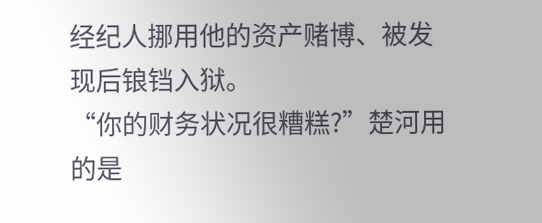经纪人挪用他的资产赌博、被发现后锒铛入狱。
“你的财务状况很糟糕?”楚河用的是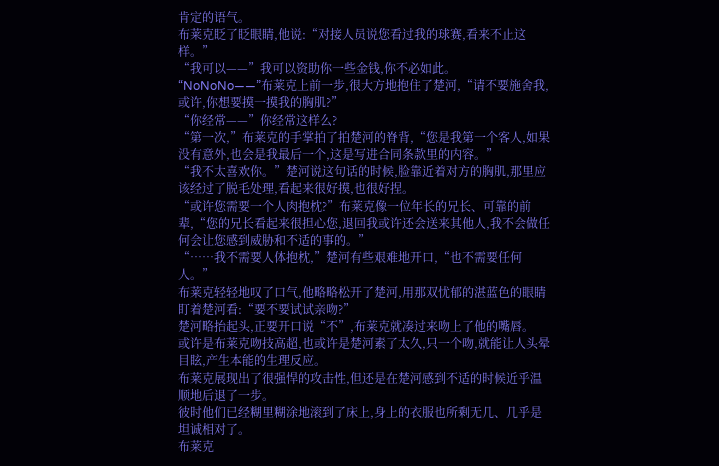肯定的语气。
布莱克眨了眨眼睛,他说:“对接人员说您看过我的球赛,看来不止这样。”
“我可以——”我可以资助你一些金钱,你不必如此。
“NoNoNo——”布莱克上前一步,很大方地抱住了楚河,“请不要施舍我,或许,你想要摸一摸我的胸肌?”
“你经常——”你经常这样么?
“第一次,”布莱克的手掌拍了拍楚河的脊背,“您是我第一个客人,如果没有意外,也会是我最后一个,这是写进合同条款里的内容。”
“我不太喜欢你。”楚河说这句话的时候,脸靠近着对方的胸肌,那里应该经过了脱毛处理,看起来很好摸,也很好捏。
“或许您需要一个人肉抱枕?”布莱克像一位年长的兄长、可靠的前辈,“您的兄长看起来很担心您,退回我或许还会送来其他人,我不会做任何会让您感到威胁和不适的事的。”
“……我不需要人体抱枕,”楚河有些艰难地开口,“也不需要任何人。”
布莱克轻轻地叹了口气,他略略松开了楚河,用那双忧郁的湛蓝色的眼睛盯着楚河看:“要不要试试亲吻?”
楚河略抬起头,正要开口说“不”,布莱克就凑过来吻上了他的嘴唇。
或许是布莱克吻技高超,也或许是楚河素了太久,只一个吻,就能让人头晕目眩,产生本能的生理反应。
布莱克展现出了很强悍的攻击性,但还是在楚河感到不适的时候近乎温顺地后退了一步。
彼时他们已经糊里糊涂地滚到了床上,身上的衣服也所剩无几、几乎是坦诚相对了。
布莱克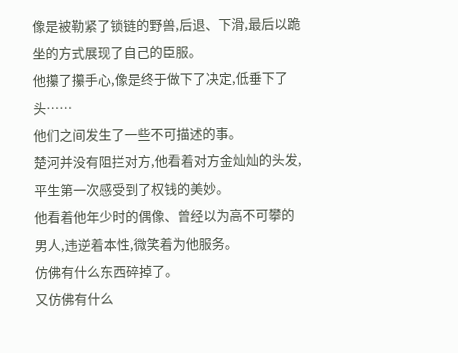像是被勒紧了锁链的野兽,后退、下滑,最后以跪坐的方式展现了自己的臣服。
他攥了攥手心,像是终于做下了决定,低垂下了头……
他们之间发生了一些不可描述的事。
楚河并没有阻拦对方,他看着对方金灿灿的头发,平生第一次感受到了权钱的美妙。
他看着他年少时的偶像、曾经以为高不可攀的男人,违逆着本性,微笑着为他服务。
仿佛有什么东西碎掉了。
又仿佛有什么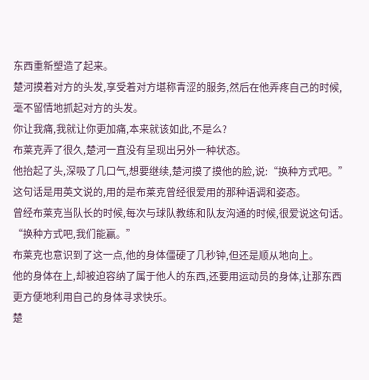东西重新塑造了起来。
楚河摸着对方的头发,享受着对方堪称青涩的服务,然后在他弄疼自己的时候,毫不留情地抓起对方的头发。
你让我痛,我就让你更加痛,本来就该如此,不是么?
布莱克弄了很久,楚河一直没有呈现出另外一种状态。
他抬起了头,深吸了几口气,想要继续,楚河摸了摸他的脸,说:“换种方式吧。”
这句话是用英文说的,用的是布莱克曾经很爱用的那种语调和姿态。
曾经布莱克当队长的时候,每次与球队教练和队友沟通的时候,很爱说这句话。
“换种方式吧,我们能赢。”
布莱克也意识到了这一点,他的身体僵硬了几秒钟,但还是顺从地向上。
他的身体在上,却被迫容纳了属于他人的东西,还要用运动员的身体,让那东西更方便地利用自己的身体寻求快乐。
楚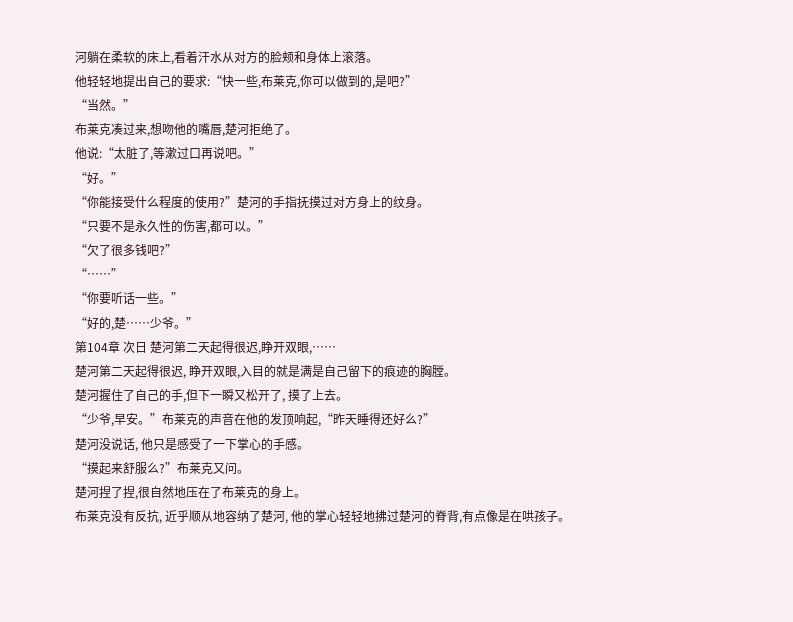河躺在柔软的床上,看着汗水从对方的脸颊和身体上滚落。
他轻轻地提出自己的要求:“快一些,布莱克,你可以做到的,是吧?”
“当然。”
布莱克凑过来,想吻他的嘴唇,楚河拒绝了。
他说:“太脏了,等漱过口再说吧。”
“好。”
“你能接受什么程度的使用?”楚河的手指抚摸过对方身上的纹身。
“只要不是永久性的伤害,都可以。”
“欠了很多钱吧?”
“……”
“你要听话一些。”
“好的,楚……少爷。”
第104章 次日 楚河第二天起得很迟,睁开双眼,……
楚河第二天起得很迟, 睁开双眼,入目的就是满是自己留下的痕迹的胸膛。
楚河握住了自己的手,但下一瞬又松开了, 摸了上去。
“少爷,早安。”布莱克的声音在他的发顶响起,“昨天睡得还好么?”
楚河没说话, 他只是感受了一下掌心的手感。
“摸起来舒服么?”布莱克又问。
楚河捏了捏,很自然地压在了布莱克的身上。
布莱克没有反抗, 近乎顺从地容纳了楚河, 他的掌心轻轻地拂过楚河的脊背,有点像是在哄孩子。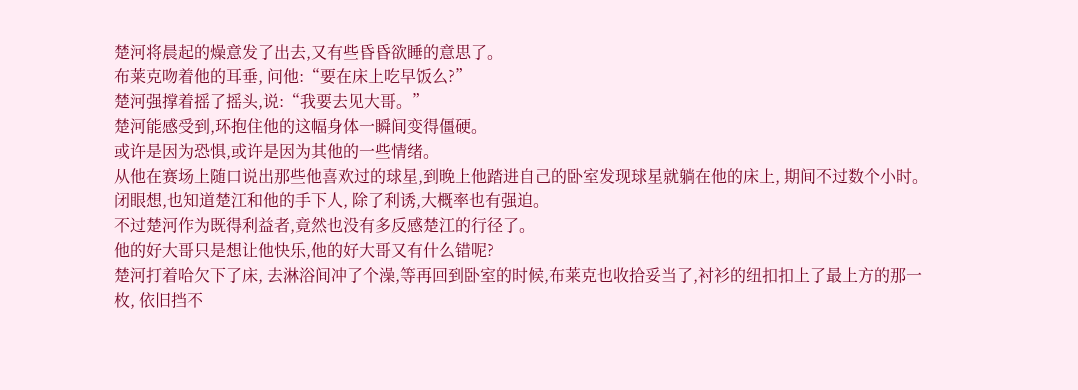楚河将晨起的燥意发了出去,又有些昏昏欲睡的意思了。
布莱克吻着他的耳垂, 问他:“要在床上吃早饭么?”
楚河强撑着摇了摇头,说:“我要去见大哥。”
楚河能感受到,环抱住他的这幅身体一瞬间变得僵硬。
或许是因为恐惧,或许是因为其他的一些情绪。
从他在赛场上随口说出那些他喜欢过的球星,到晚上他踏进自己的卧室发现球星就躺在他的床上, 期间不过数个小时。
闭眼想,也知道楚江和他的手下人, 除了利诱,大概率也有强迫。
不过楚河作为既得利益者,竟然也没有多反感楚江的行径了。
他的好大哥只是想让他快乐,他的好大哥又有什么错呢?
楚河打着哈欠下了床, 去淋浴间冲了个澡,等再回到卧室的时候,布莱克也收拾妥当了,衬衫的纽扣扣上了最上方的那一枚, 依旧挡不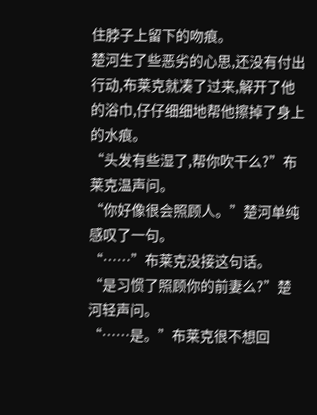住脖子上留下的吻痕。
楚河生了些恶劣的心思,还没有付出行动,布莱克就凑了过来,解开了他的浴巾,仔仔细细地帮他擦掉了身上的水痕。
“头发有些湿了,帮你吹干么?”布莱克温声问。
“你好像很会照顾人。”楚河单纯感叹了一句。
“……”布莱克没接这句话。
“是习惯了照顾你的前妻么?”楚河轻声问。
“……是。”布莱克很不想回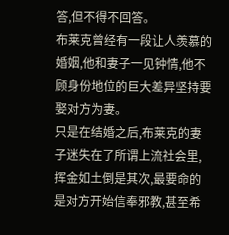答,但不得不回答。
布莱克曾经有一段让人羡慕的婚姻,他和妻子一见钟情,他不顾身份地位的巨大差异坚持要娶对方为妻。
只是在结婚之后,布莱克的妻子迷失在了所谓上流社会里,挥金如土倒是其次,最要命的是对方开始信奉邪教,甚至希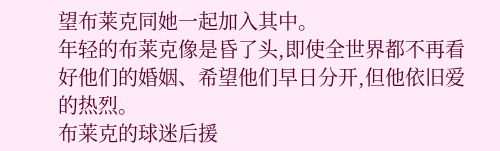望布莱克同她一起加入其中。
年轻的布莱克像是昏了头,即使全世界都不再看好他们的婚姻、希望他们早日分开,但他依旧爱的热烈。
布莱克的球迷后援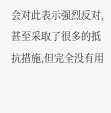会对此表示强烈反对,甚至采取了很多的抵抗措施,但完全没有用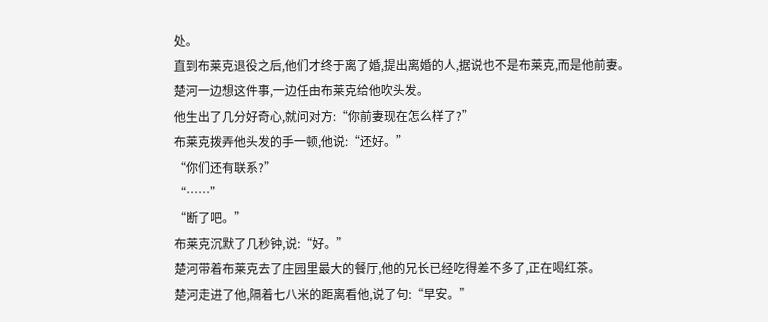处。
直到布莱克退役之后,他们才终于离了婚,提出离婚的人,据说也不是布莱克,而是他前妻。
楚河一边想这件事,一边任由布莱克给他吹头发。
他生出了几分好奇心,就问对方:“你前妻现在怎么样了?”
布莱克拨弄他头发的手一顿,他说:“还好。”
“你们还有联系?”
“……”
“断了吧。”
布莱克沉默了几秒钟,说:“好。”
楚河带着布莱克去了庄园里最大的餐厅,他的兄长已经吃得差不多了,正在喝红茶。
楚河走进了他,隔着七八米的距离看他,说了句:“早安。”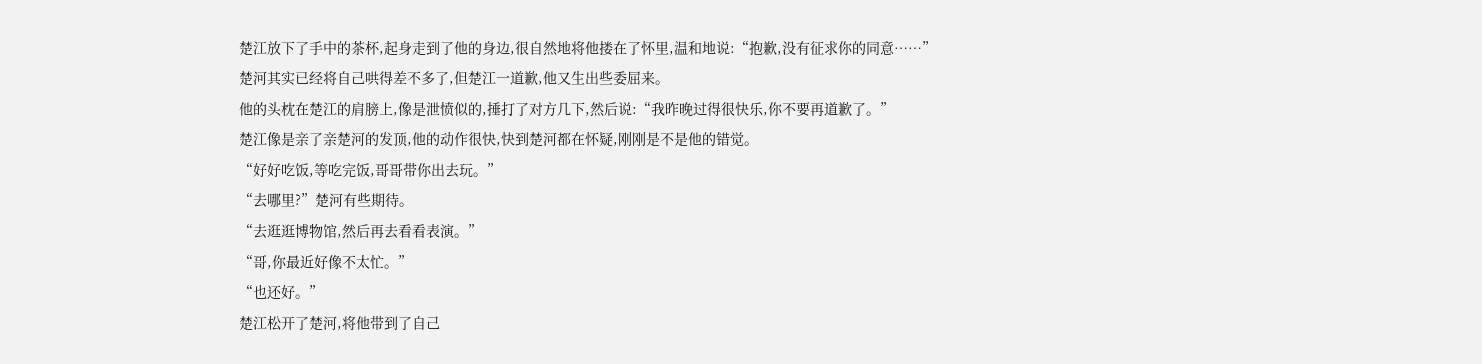楚江放下了手中的茶杯,起身走到了他的身边,很自然地将他搂在了怀里,温和地说:“抱歉,没有征求你的同意……”
楚河其实已经将自己哄得差不多了,但楚江一道歉,他又生出些委屈来。
他的头枕在楚江的肩膀上,像是泄愤似的,捶打了对方几下,然后说:“我昨晚过得很快乐,你不要再道歉了。”
楚江像是亲了亲楚河的发顶,他的动作很快,快到楚河都在怀疑,刚刚是不是他的错觉。
“好好吃饭,等吃完饭,哥哥带你出去玩。”
“去哪里?”楚河有些期待。
“去逛逛博物馆,然后再去看看表演。”
“哥,你最近好像不太忙。”
“也还好。”
楚江松开了楚河,将他带到了自己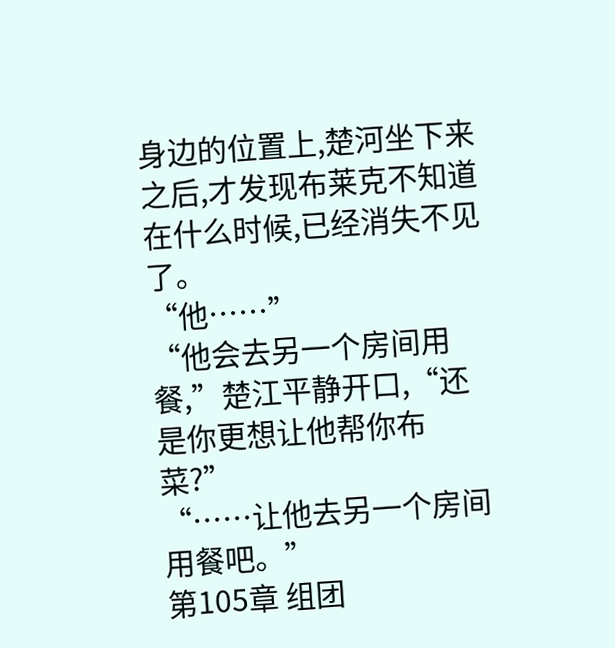身边的位置上,楚河坐下来之后,才发现布莱克不知道在什么时候,已经消失不见了。
“他……”
“他会去另一个房间用餐,”楚江平静开口,“还是你更想让他帮你布菜?”
“……让他去另一个房间用餐吧。”
第105章 组团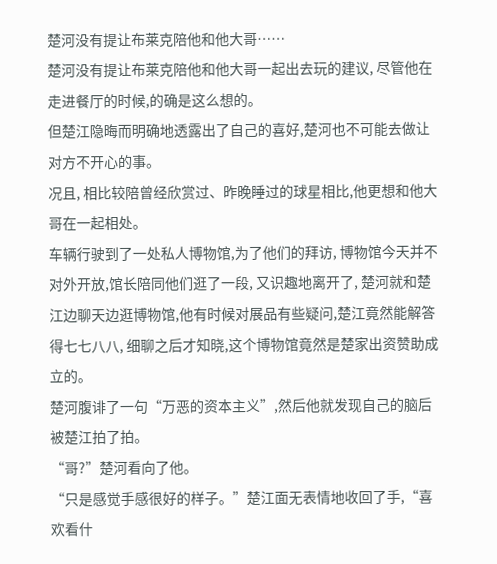楚河没有提让布莱克陪他和他大哥……
楚河没有提让布莱克陪他和他大哥一起出去玩的建议, 尽管他在走进餐厅的时候,的确是这么想的。
但楚江隐晦而明确地透露出了自己的喜好,楚河也不可能去做让对方不开心的事。
况且, 相比较陪曾经欣赏过、昨晚睡过的球星相比,他更想和他大哥在一起相处。
车辆行驶到了一处私人博物馆,为了他们的拜访, 博物馆今天并不对外开放,馆长陪同他们逛了一段, 又识趣地离开了, 楚河就和楚江边聊天边逛博物馆,他有时候对展品有些疑问,楚江竟然能解答得七七八八, 细聊之后才知晓,这个博物馆竟然是楚家出资赞助成立的。
楚河腹诽了一句“万恶的资本主义”,然后他就发现自己的脑后被楚江拍了拍。
“哥?”楚河看向了他。
“只是感觉手感很好的样子。”楚江面无表情地收回了手,“喜欢看什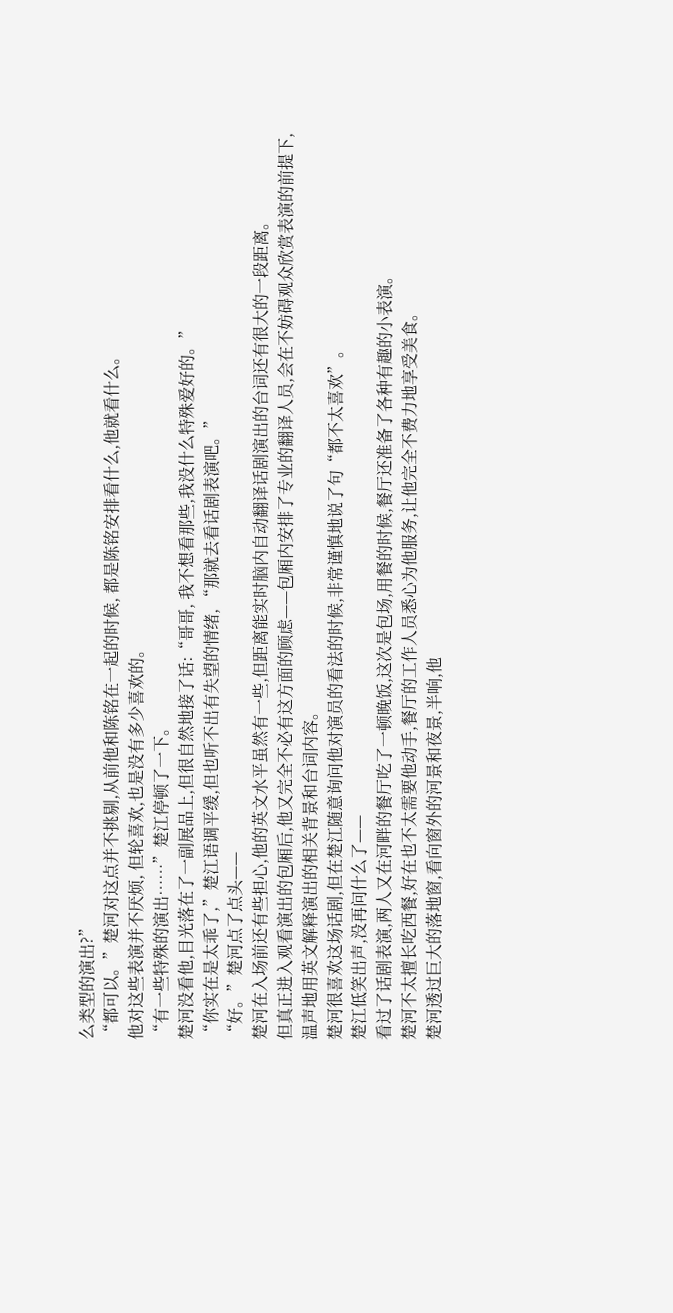么类型的演出?”
“都可以。”楚河对这点并不挑剔,从前他和陈铭在一起的时候, 都是陈铭安排看什么,他就看什么。
他对这些表演并不厌烦, 但轮喜欢,也是没有多少喜欢的。
“有一些特殊的演出……”楚江停顿了一下。
楚河没看他,目光落在了一副展品上,但很自然地接了话:“哥哥, 我不想看那些,我没什么特殊爱好的。”
“你实在是太乖了,”楚江语调平缓,但也听不出有失望的情绪, “那就去看话剧表演吧。”
“好。”楚河点了点头——
楚河在入场前还有些担心,他的英文水平虽然有一些,但距离能实时脑内自动翻译话剧演出的台词还有很大的一段距离。
但真正进入观看演出的包厢后,他又完全不必有这方面的顾虑——包厢内安排了专业的翻译人员,会在不妨碍观众欣赏表演的前提下,温声地用英文解释演出的相关背景和台词内容。
楚河很喜欢这场话剧,但在楚江随意询问他对演员的看法的时候,非常谨慎地说了句“都不太喜欢”。
楚江低笑出声,没再问什么了——
看过了话剧表演,两人又在河畔的餐厅吃了一顿晚饭,这次是包场,用餐的时候,餐厅还准备了各种有趣的小表演。
楚河不太擅长吃西餐,好在也不太需要他动手,餐厅的工作人员悉心为他服务,让他完全不费力地享受美食。
楚河透过巨大的落地窗,看向窗外的河景和夜景,半响,他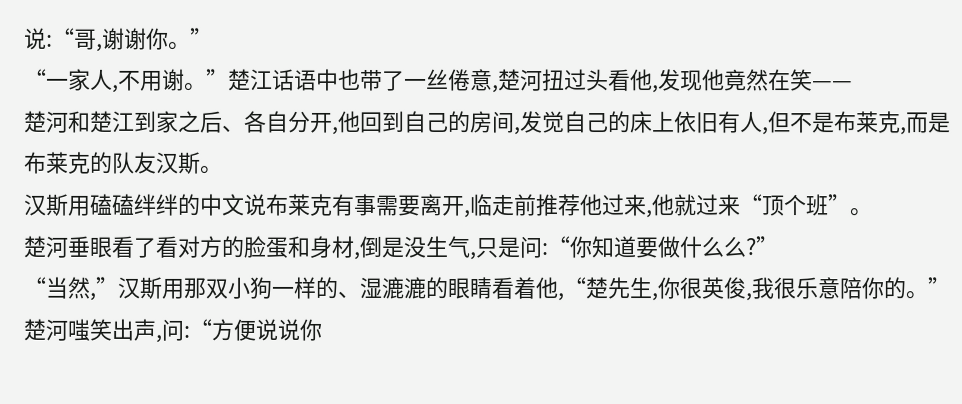说:“哥,谢谢你。”
“一家人,不用谢。”楚江话语中也带了一丝倦意,楚河扭过头看他,发现他竟然在笑——
楚河和楚江到家之后、各自分开,他回到自己的房间,发觉自己的床上依旧有人,但不是布莱克,而是布莱克的队友汉斯。
汉斯用磕磕绊绊的中文说布莱克有事需要离开,临走前推荐他过来,他就过来“顶个班”。
楚河垂眼看了看对方的脸蛋和身材,倒是没生气,只是问:“你知道要做什么么?”
“当然,”汉斯用那双小狗一样的、湿漉漉的眼睛看着他,“楚先生,你很英俊,我很乐意陪你的。”
楚河嗤笑出声,问:“方便说说你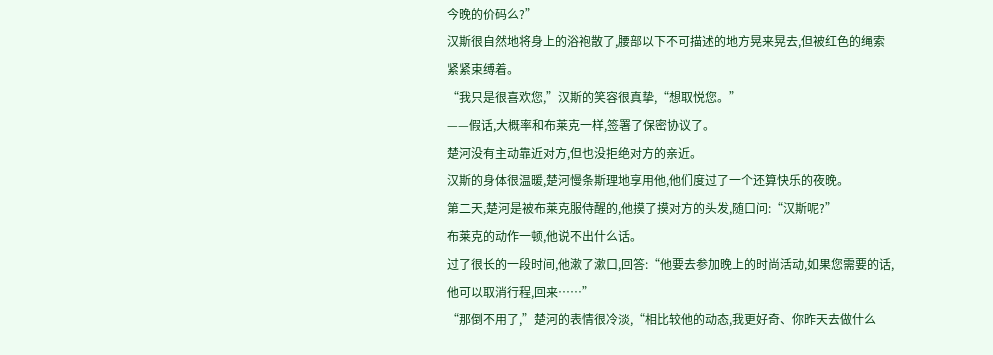今晚的价码么?”
汉斯很自然地将身上的浴袍散了,腰部以下不可描述的地方晃来晃去,但被红色的绳索紧紧束缚着。
“我只是很喜欢您,”汉斯的笑容很真挚,“想取悦您。”
——假话,大概率和布莱克一样,签署了保密协议了。
楚河没有主动靠近对方,但也没拒绝对方的亲近。
汉斯的身体很温暖,楚河慢条斯理地享用他,他们度过了一个还算快乐的夜晚。
第二天,楚河是被布莱克服侍醒的,他摸了摸对方的头发,随口问:“汉斯呢?”
布莱克的动作一顿,他说不出什么话。
过了很长的一段时间,他漱了漱口,回答:“他要去参加晚上的时尚活动,如果您需要的话,他可以取消行程,回来……”
“那倒不用了,”楚河的表情很冷淡,“相比较他的动态,我更好奇、你昨天去做什么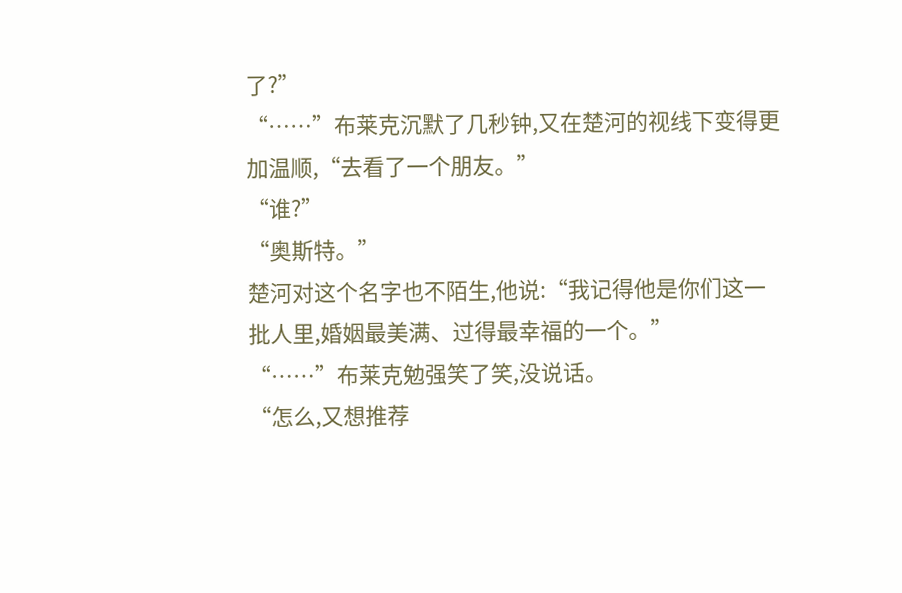了?”
“……”布莱克沉默了几秒钟,又在楚河的视线下变得更加温顺,“去看了一个朋友。”
“谁?”
“奥斯特。”
楚河对这个名字也不陌生,他说:“我记得他是你们这一批人里,婚姻最美满、过得最幸福的一个。”
“……”布莱克勉强笑了笑,没说话。
“怎么,又想推荐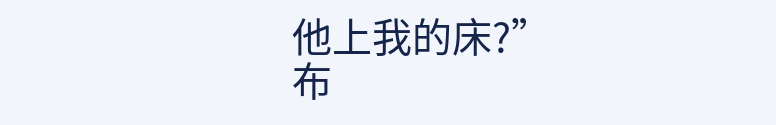他上我的床?”
布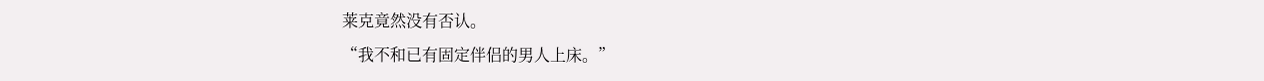莱克竟然没有否认。
“我不和已有固定伴侣的男人上床。”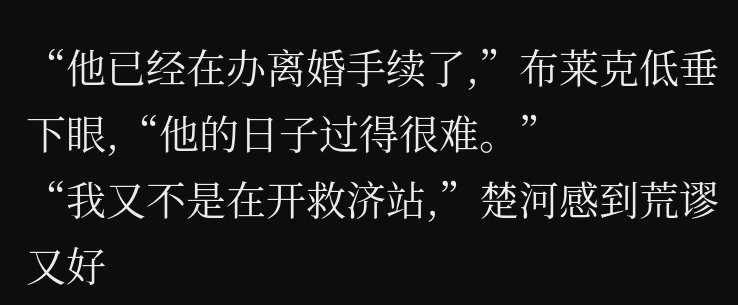“他已经在办离婚手续了,”布莱克低垂下眼,“他的日子过得很难。”
“我又不是在开救济站,”楚河感到荒谬又好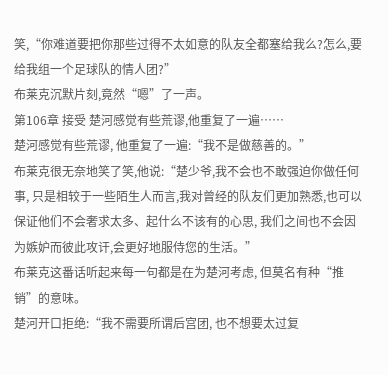笑,“你难道要把你那些过得不太如意的队友全都塞给我么?怎么,要给我组一个足球队的情人团?”
布莱克沉默片刻,竟然“嗯”了一声。
第106章 接受 楚河感觉有些荒谬,他重复了一遍……
楚河感觉有些荒谬, 他重复了一遍:“我不是做慈善的。”
布莱克很无奈地笑了笑,他说:“楚少爷,我不会也不敢强迫你做任何事, 只是相较于一些陌生人而言,我对曾经的队友们更加熟悉,也可以保证他们不会奢求太多、起什么不该有的心思, 我们之间也不会因为嫉妒而彼此攻讦,会更好地服侍您的生活。”
布莱克这番话听起来每一句都是在为楚河考虑, 但莫名有种“推销”的意味。
楚河开口拒绝:“我不需要所谓后宫团, 也不想要太过复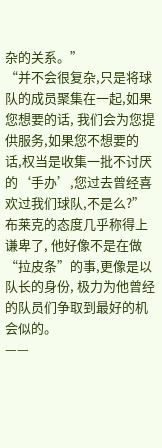杂的关系。”
“并不会很复杂,只是将球队的成员聚集在一起,如果您想要的话, 我们会为您提供服务,如果您不想要的话,权当是收集一批不讨厌的‘手办’,您过去曾经喜欢过我们球队,不是么?”布莱克的态度几乎称得上谦卑了, 他好像不是在做“拉皮条”的事,更像是以队长的身份, 极力为他曾经的队员们争取到最好的机会似的。
——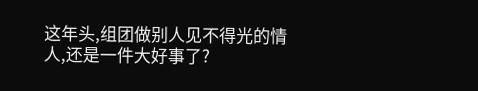这年头,组团做别人见不得光的情人,还是一件大好事了?